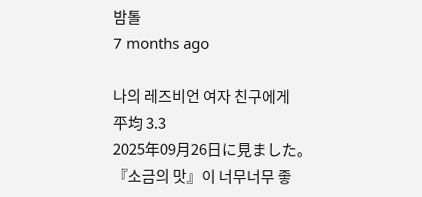밤톨
7 months ago

나의 레즈비언 여자 친구에게
平均 3.3
2025年09月26日に見ました。
『소금의 맛』이 너무너무 좋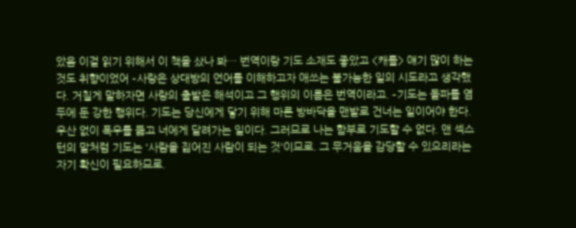았음 이걸 읽기 위해서 이 책을 샀나 봐… 번역이랑 기도 소재도 좋았고 <캐롤> 얘기 많이 하는 것도 취향이었어 –사랑은 상대방의 언어를 이해하고자 애쓰는 불가능한 일의 시도라고 생각했다. 거칠게 말하자면 사랑의 출발은 해석이고 그 행위의 이름은 번역이라고. –기도는 돌파를 염두에 둔 강한 행위다. 기도는 당신에게 닿기 위해 마른 방바닥을 맨발로 건너는 일이어야 한다. 우산 없이 폭우를 뚫고 너에게 달려가는 일이다. 그러므로 나는 함부로 기도할 수 없다. 앤 섹스턴의 말처럼 기도는 '사람을 짊어진 사람이 되는 것'이므로. 그 무거움을 감당할 수 있으리라는 자기 확신이 필요하므로.